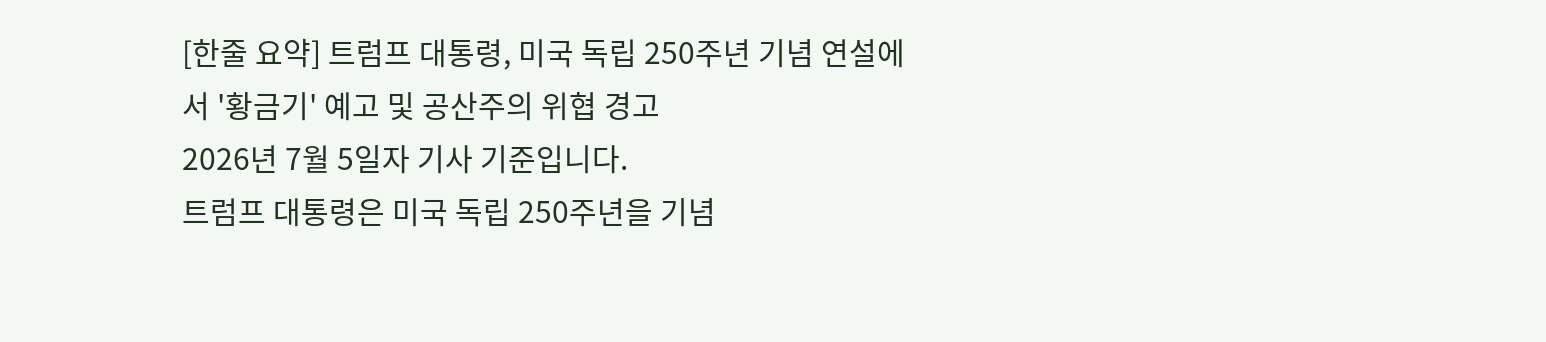[한줄 요약] 트럼프 대통령, 미국 독립 250주년 기념 연설에서 '황금기' 예고 및 공산주의 위협 경고
2026년 7월 5일자 기사 기준입니다.
트럼프 대통령은 미국 독립 250주년을 기념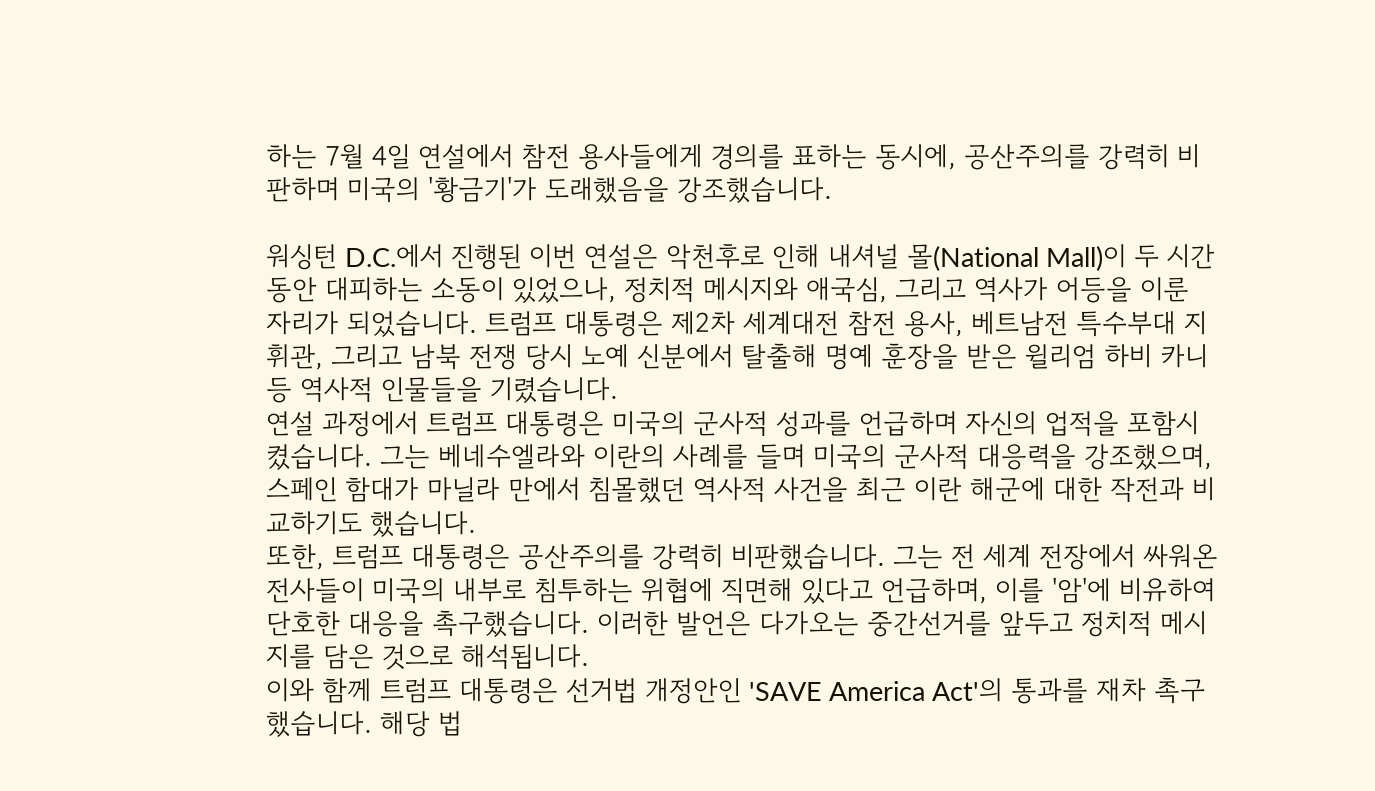하는 7월 4일 연설에서 참전 용사들에게 경의를 표하는 동시에, 공산주의를 강력히 비판하며 미국의 '황금기'가 도래했음을 강조했습니다.

워싱턴 D.C.에서 진행된 이번 연설은 악천후로 인해 내셔널 몰(National Mall)이 두 시간 동안 대피하는 소동이 있었으나, 정치적 메시지와 애국심, 그리고 역사가 어등을 이룬 자리가 되었습니다. 트럼프 대통령은 제2차 세계대전 참전 용사, 베트남전 특수부대 지휘관, 그리고 남북 전쟁 당시 노예 신분에서 탈출해 명예 훈장을 받은 윌리엄 하비 카니 등 역사적 인물들을 기렸습니다.
연설 과정에서 트럼프 대통령은 미국의 군사적 성과를 언급하며 자신의 업적을 포함시켰습니다. 그는 베네수엘라와 이란의 사례를 들며 미국의 군사적 대응력을 강조했으며, 스페인 함대가 마닐라 만에서 침몰했던 역사적 사건을 최근 이란 해군에 대한 작전과 비교하기도 했습니다.
또한, 트럼프 대통령은 공산주의를 강력히 비판했습니다. 그는 전 세계 전장에서 싸워온 전사들이 미국의 내부로 침투하는 위협에 직면해 있다고 언급하며, 이를 '암'에 비유하여 단호한 대응을 촉구했습니다. 이러한 발언은 다가오는 중간선거를 앞두고 정치적 메시지를 담은 것으로 해석됩니다.
이와 함께 트럼프 대통령은 선거법 개정안인 'SAVE America Act'의 통과를 재차 촉구했습니다. 해당 법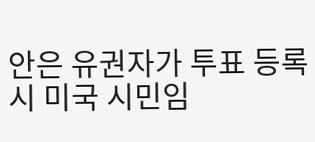안은 유권자가 투표 등록 시 미국 시민임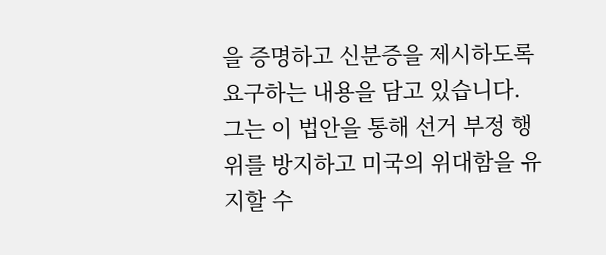을 증명하고 신분증을 제시하도록 요구하는 내용을 담고 있습니다. 그는 이 법안을 통해 선거 부정 행위를 방지하고 미국의 위대함을 유지할 수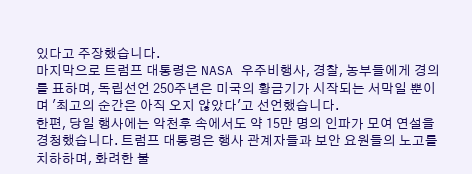있다고 주장했습니다.
마지막으로 트럼프 대통령은 NASA 우주비행사, 경찰, 농부들에게 경의를 표하며, 독립선언 250주년은 미국의 황금기가 시작되는 서막일 뿐이며 '최고의 순간은 아직 오지 않았다'고 선언했습니다.
한편, 당일 행사에는 악천후 속에서도 약 15만 명의 인파가 모여 연설을 경청했습니다. 트럼프 대통령은 행사 관계자들과 보안 요원들의 노고를 치하하며, 화려한 불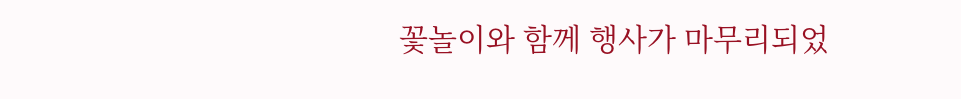꽃놀이와 함께 행사가 마무리되었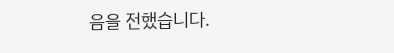음을 전했습니다.